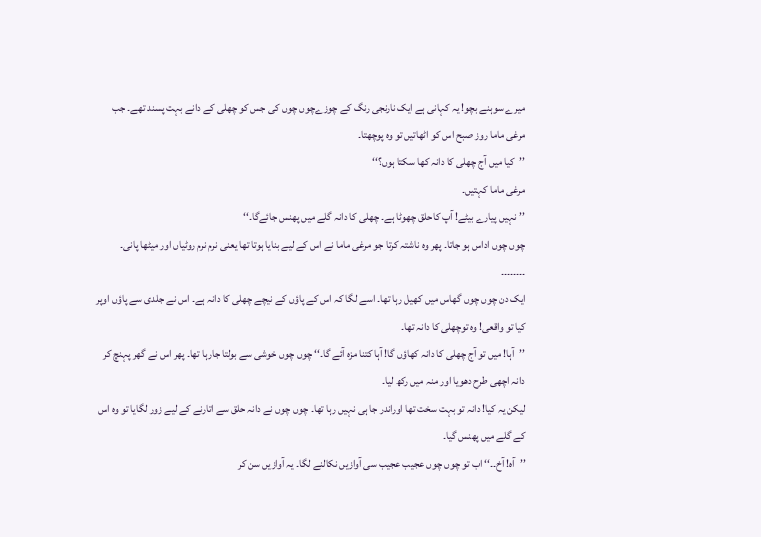میرے سوہنے بچو! یہ کہانی ہے ایک نارنجی رنگ کے چوزےچوں چوں کی جس کو چھلی کے دانے بہت پسند تھے۔ جب مرغی ماما روز صبح اس کو اٹھاتیں تو وہ پوچھتا۔
’’کیا میں آج چھلی کا دانہ کھا سکتا ہوں؟‘‘
مرغی ماما کہتیں۔
’’نہیں پیارے بیٹے! آپ کاحلق چھوٹا ہے۔ چھلی کا دانہ گلے میں پھنس جائےگا۔‘‘
چوں چوں اداس ہو جاتا۔ پھر وہ ناشتہ کرتا جو مرغی ماما نے اس کے لیے بنایا ہوتا تھا یعنی نرم نرم روٹیاں اور میٹھا پانی۔
۔۔۔۔۔۔۔۔
ایک دن چوں چوں گھاس میں کھیل رہا تھا۔ اسے لگا کہ اس کے پاؤں کے نیچے چھلی کا دانہ ہے۔ اس نے جلدی سے پاؤں اوپر کیا تو واقعی! وہ توچھلی کا دانہ تھا۔
’’آہا! میں تو آج چھلی کا دانہ کھاؤں گا! آہا کتنا مزہ آئے گا۔‘‘ چوں چوں خوشی سے بولتا جارہا تھا۔ پھر اس نے گھر پہنچ کر دانہ اچھی طرح دھویا اور منہ میں رکھ لیا۔
لیکن یہ کیا! دانہ تو بہت سخت تھا اوراندر جا ہی نہیں رہا تھا۔ چوں چوں نے دانہ حلق سے اتارنے کے لیے زور لگایا تو وہ اس کے گلے میں پھنس گیا۔
’’آہ! آخ۔۔‘‘ اب تو چوں چوں عجیب عجیب سی آوازیں نکالنے لگا۔ یہ آوازیں سن کر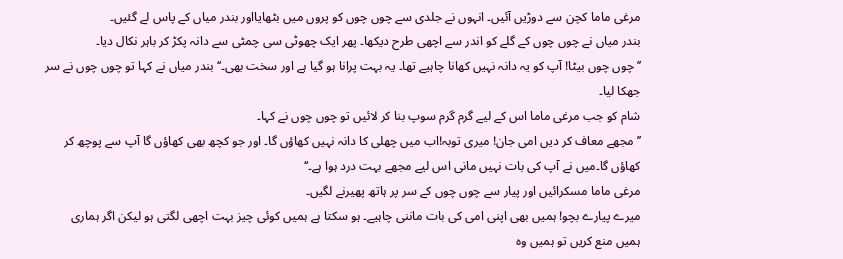مرغی ماما کچن سے دوڑیں آئیں۔ انہوں نے جلدی سے چوں چوں کو پروں میں بٹھایااور بندر میاں کے پاس لے گئیں۔
بندر میاں نے چوں چوں کے گلے کو اندر سے اچھی طرح دیکھا۔ پھر ایک چھوٹی سی چمٹی سے دانہ پکڑ کر باہر نکال دیا۔
’’چوں چوں بیٹا! آپ کو یہ دانہ نہیں کھانا چاہیے تھا۔ یہ بہت پرانا ہو گیا ہے اور سخت بھی۔‘‘ بندر میاں نے کہا تو چوں چوں نے سر جھکا لیا۔
شام کو جب مرغی ماما اس کے لیے گرم گرم سوپ بنا کر لائیں تو چوں چوں نے کہا۔
’’مجھے معاف کر دیں امی جان! میری توبہ!اب میں چھلی کا دانہ نہیں کھاؤں گا۔ اور جو کچھ بھی کھاؤں گا آپ سے پوچھ کر کھاؤں گا۔میں نے آپ کی بات نہیں مانی اس لیے مجھے بہت درد ہوا ہے۔‘‘
مرغی ماما مسکرائیں اور پیار سے چوں چوں کے سر پر ہاتھ پھیرنے لگیں۔
میرے پیارے بچو! ہمیں بھی اپنی امی کی بات ماننی چاہیے۔ ہو سکتا ہے ہمیں کوئی چیز بہت اچھی لگتی ہو لیکن اگر ہماری ہمیں منع کریں تو ہمیں وہ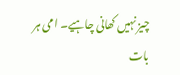چیز نہیں کھانی چاہیے۔ امی ہر بات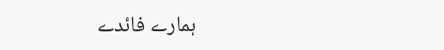ہمارے فائدے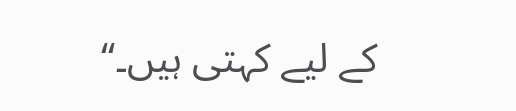کے لیے کہتی ہیں۔‘‘